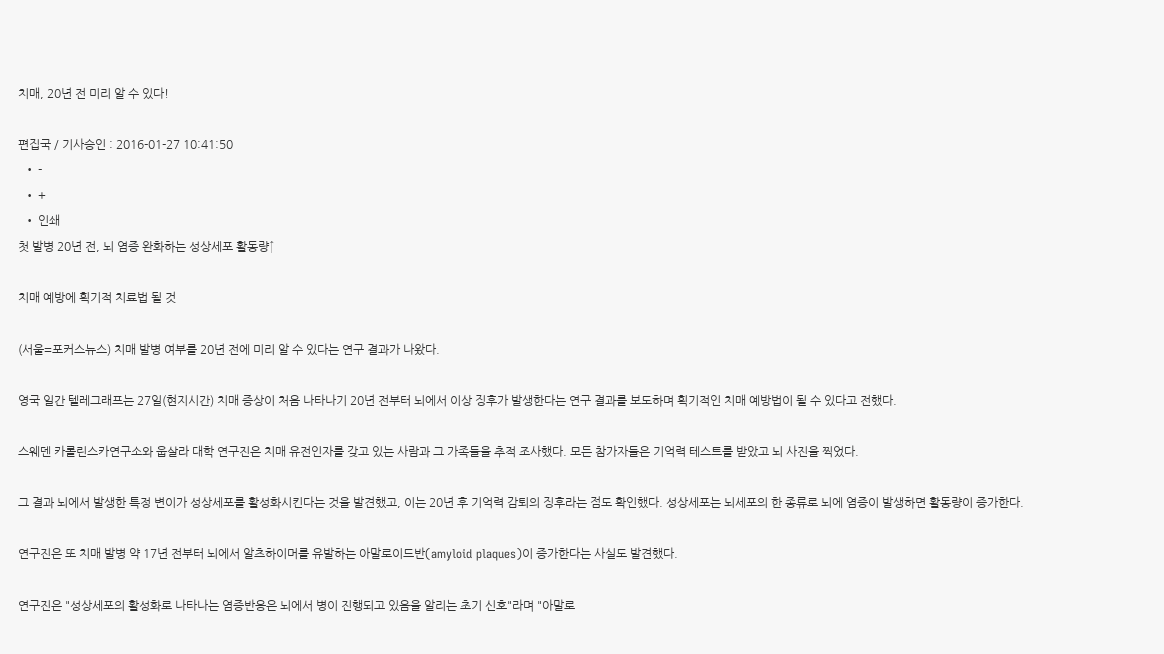치매, 20년 전 미리 알 수 있다!

편집국 / 기사승인 : 2016-01-27 10:41:50
  • -
  • +
  • 인쇄
첫 발병 20년 전, 뇌 염증 완화하는 성상세포 활동량↑

치매 예방에 획기적 치료법 될 것

(서울=포커스뉴스) 치매 발병 여부를 20년 전에 미리 알 수 있다는 연구 결과가 나왔다.

영국 일간 텔레그래프는 27일(현지시간) 치매 증상이 처음 나타나기 20년 전부터 뇌에서 이상 징후가 발생한다는 연구 결과를 보도하며 획기적인 치매 예방법이 될 수 있다고 전했다.

스웨덴 카롤린스카연구소와 웁살라 대학 연구진은 치매 유전인자를 갖고 있는 사람과 그 가족들을 추적 조사했다. 모든 참가자들은 기억력 테스트를 받았고 뇌 사진을 찍었다.

그 결과 뇌에서 발생한 특정 변이가 성상세포를 활성화시킨다는 것을 발견했고, 이는 20년 후 기억력 감퇴의 징후라는 점도 확인했다. 성상세포는 뇌세포의 한 종류로 뇌에 염증이 발생하면 활동량이 증가한다.

연구진은 또 치매 발병 약 17년 전부터 뇌에서 알츠하이머를 유발하는 아말로이드반(amyloid plaques)이 증가한다는 사실도 발견했다.

연구진은 "성상세포의 활성화로 나타나는 염증반응은 뇌에서 병이 진행되고 있음을 알리는 초기 신호"라며 "아말로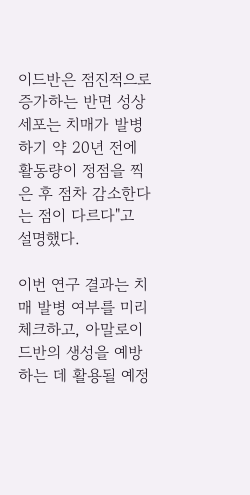이드반은 점진적으로 증가하는 반면 성상세포는 치매가 발병하기 약 20년 전에 활동량이 정점을 찍은 후 점차 감소한다는 점이 다르다"고 설명했다.

이번 연구 결과는 치매 발병 여부를 미리 체크하고, 아말로이드반의 생성을 예방하는 데 활용될 예정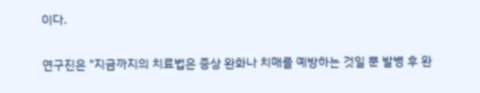이다.

연구진은 "지금까지의 치료법은 증상 완화나 치매를 예방하는 것일 뿐 발병 후 완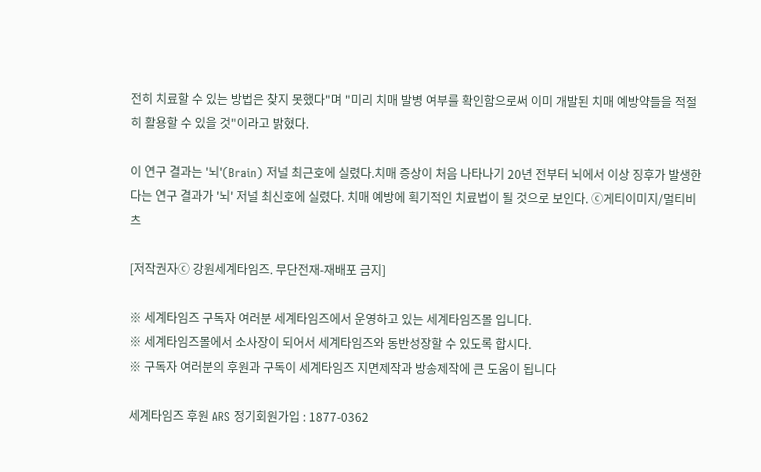전히 치료할 수 있는 방법은 찾지 못했다"며 "미리 치매 발병 여부를 확인함으로써 이미 개발된 치매 예방약들을 적절히 활용할 수 있을 것"이라고 밝혔다.

이 연구 결과는 '뇌'(Brain) 저널 최근호에 실렸다.치매 증상이 처음 나타나기 20년 전부터 뇌에서 이상 징후가 발생한다는 연구 결과가 '뇌' 저널 최신호에 실렸다. 치매 예방에 획기적인 치료법이 될 것으로 보인다. ⓒ게티이미지/멀티비츠

[저작권자ⓒ 강원세계타임즈. 무단전재-재배포 금지]

※ 세계타임즈 구독자 여러분 세계타임즈에서 운영하고 있는 세계타임즈몰 입니다.
※ 세계타임즈몰에서 소사장이 되어서 세계타임즈와 동반성장할 수 있도록 합시다.
※ 구독자 여러분의 후원과 구독이 세계타임즈 지면제작과 방송제작에 큰 도움이 됩니다

세계타임즈 후원 ARS 정기회원가입 : 1877-0362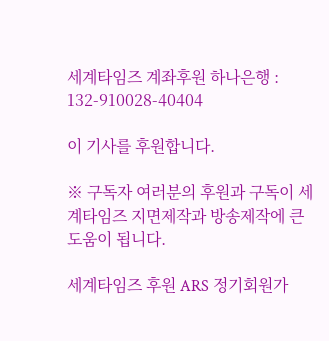세계타임즈 계좌후원 하나은행 : 132-910028-40404

이 기사를 후원합니다.

※ 구독자 여러분의 후원과 구독이 세계타임즈 지면제작과 방송제작에 큰 도움이 됩니다.

세계타임즈 후원 ARS 정기회원가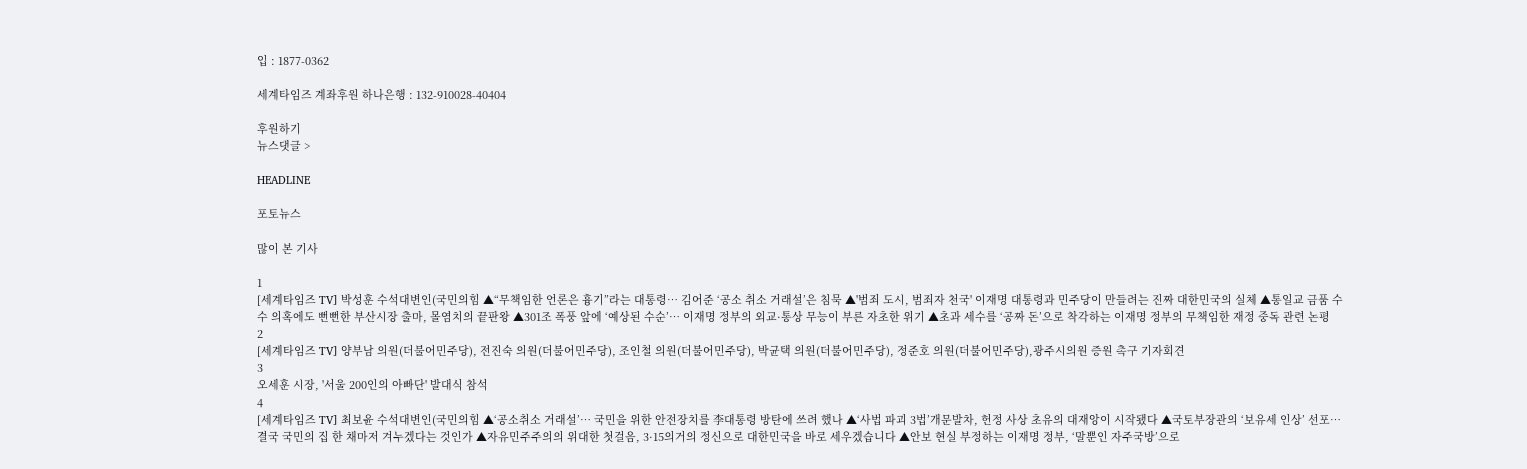입 : 1877-0362

세계타임즈 계좌후원 하나은행 : 132-910028-40404

후원하기
뉴스댓글 >

HEADLINE

포토뉴스

많이 본 기사

1
[세계타임즈 TV] 박성훈 수석대변인(국민의힘 ▲“무책임한 언론은 흉기”라는 대통령… 김어준 ‘공소 취소 거래설’은 침묵 ▲'범죄 도시, 범죄자 천국' 이재명 대통령과 민주당이 만들려는 진짜 대한민국의 실체 ▲통일교 금품 수수 의혹에도 뻔뻔한 부산시장 출마, 몰염치의 끝판왕 ▲301조 폭풍 앞에 ‘예상된 수순’… 이재명 정부의 외교·통상 무능이 부른 자초한 위기 ▲초과 세수를 ‘공짜 돈’으로 착각하는 이재명 정부의 무책임한 재정 중독 관련 논평
2
[세계타임즈 TV] 양부남 의원(더불어민주당), 전진숙 의원(더불어민주당), 조인철 의원(더불어민주당), 박균택 의원(더불어민주당), 정준호 의원(더불어민주당),광주시의원 증원 촉구 기자회견
3
오세훈 시장, '서울 200인의 아빠단' 발대식 참석
4
[세계타임즈 TV] 최보윤 수석대변인(국민의힘 ▲‘공소취소 거래설’… 국민을 위한 안전장치를 李대통령 방탄에 쓰려 했나 ▲‘사법 파괴 3법’개문발차, 헌정 사상 초유의 대재앙이 시작됐다 ▲국토부장관의 ‘보유세 인상’ 선포… 결국 국민의 집 한 채마저 겨누겠다는 것인가 ▲자유민주주의의 위대한 첫걸음, 3·15의거의 정신으로 대한민국을 바로 세우겠습니다 ▲안보 현실 부정하는 이재명 정부, ‘말뿐인 자주국방’으로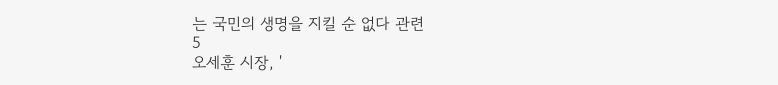는 국민의 생명을 지킬 순 없다 관련
5
오세훈 시장, '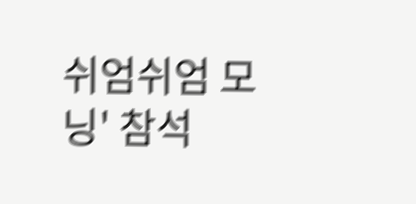쉬엄쉬엄 모닝' 참석